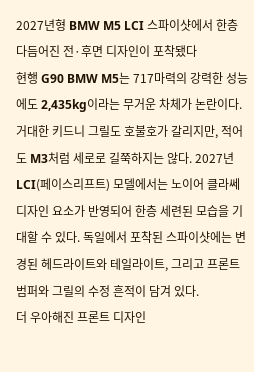2027년형 BMW M5 LCI 스파이샷에서 한층 다듬어진 전·후면 디자인이 포착됐다
현행 G90 BMW M5는 717마력의 강력한 성능에도 2,435kg이라는 무거운 차체가 논란이다. 거대한 키드니 그릴도 호불호가 갈리지만, 적어도 M3처럼 세로로 길쭉하지는 않다. 2027년 LCI(페이스리프트) 모델에서는 노이어 클라쎄 디자인 요소가 반영되어 한층 세련된 모습을 기대할 수 있다. 독일에서 포착된 스파이샷에는 변경된 헤드라이트와 테일라이트, 그리고 프론트 범퍼와 그릴의 수정 흔적이 담겨 있다.
더 우아해진 프론트 디자인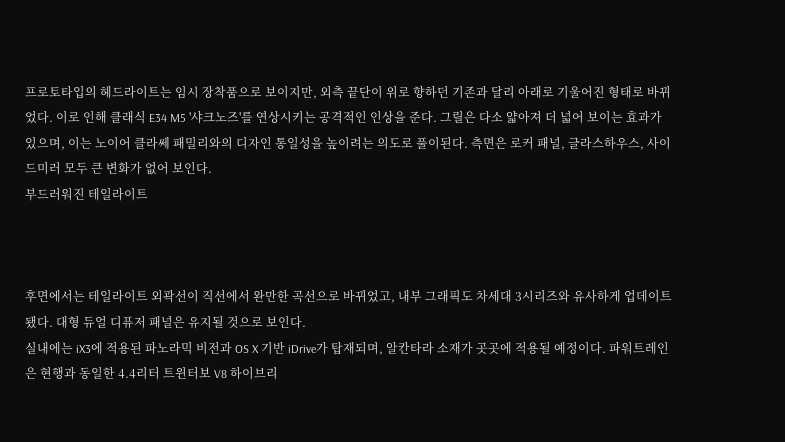프로토타입의 헤드라이트는 임시 장착품으로 보이지만, 외측 끝단이 위로 향하던 기존과 달리 아래로 기울어진 형태로 바뀌었다. 이로 인해 클래식 E34 M5 '샤크노즈'를 연상시키는 공격적인 인상을 준다. 그릴은 다소 얇아져 더 넓어 보이는 효과가 있으며, 이는 노이어 클라쎄 패밀리와의 디자인 통일성을 높이려는 의도로 풀이된다. 측면은 로커 패널, 글라스하우스, 사이드미러 모두 큰 변화가 없어 보인다.
부드러워진 테일라이트



후면에서는 테일라이트 외곽선이 직선에서 완만한 곡선으로 바뀌었고, 내부 그래픽도 차세대 3시리즈와 유사하게 업데이트됐다. 대형 듀얼 디퓨저 패널은 유지될 것으로 보인다.
실내에는 iX3에 적용된 파노라믹 비전과 OS X 기반 iDrive가 탑재되며, 알칸타라 소재가 곳곳에 적용될 예정이다. 파워트레인은 현행과 동일한 4.4리터 트윈터보 V8 하이브리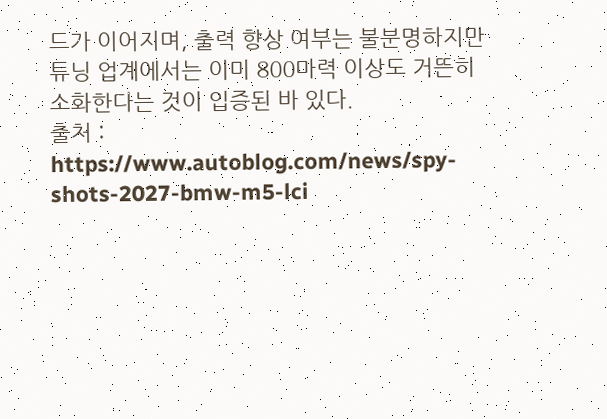드가 이어지며, 출력 향상 여부는 불분명하지만 튜닝 업계에서는 이미 800마력 이상도 거뜬히 소화한다는 것이 입증된 바 있다.
출처 : https://www.autoblog.com/news/spy-shots-2027-bmw-m5-lci